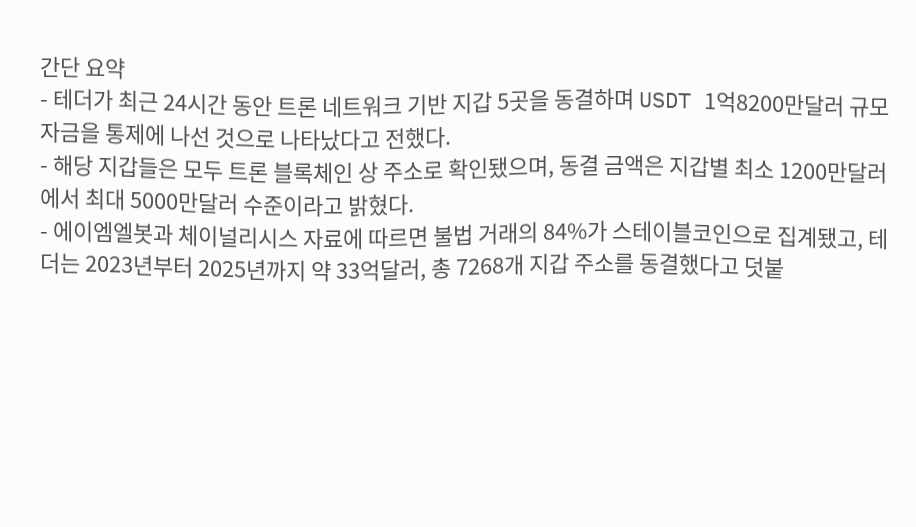간단 요약
- 테더가 최근 24시간 동안 트론 네트워크 기반 지갑 5곳을 동결하며 USDT 1억8200만달러 규모 자금을 통제에 나선 것으로 나타났다고 전했다.
- 해당 지갑들은 모두 트론 블록체인 상 주소로 확인됐으며, 동결 금액은 지갑별 최소 1200만달러에서 최대 5000만달러 수준이라고 밝혔다.
- 에이엠엘봇과 체이널리시스 자료에 따르면 불법 거래의 84%가 스테이블코인으로 집계됐고, 테더는 2023년부터 2025년까지 약 33억달러, 총 7268개 지갑 주소를 동결했다고 덧붙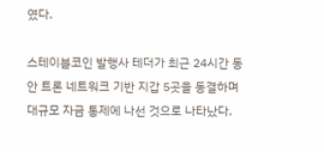였다.

스테이블코인 발행사 테더가 최근 24시간 동안 트론 네트워크 기반 지갑 5곳을 동결하며 대규모 자금 통제에 나선 것으로 나타났다.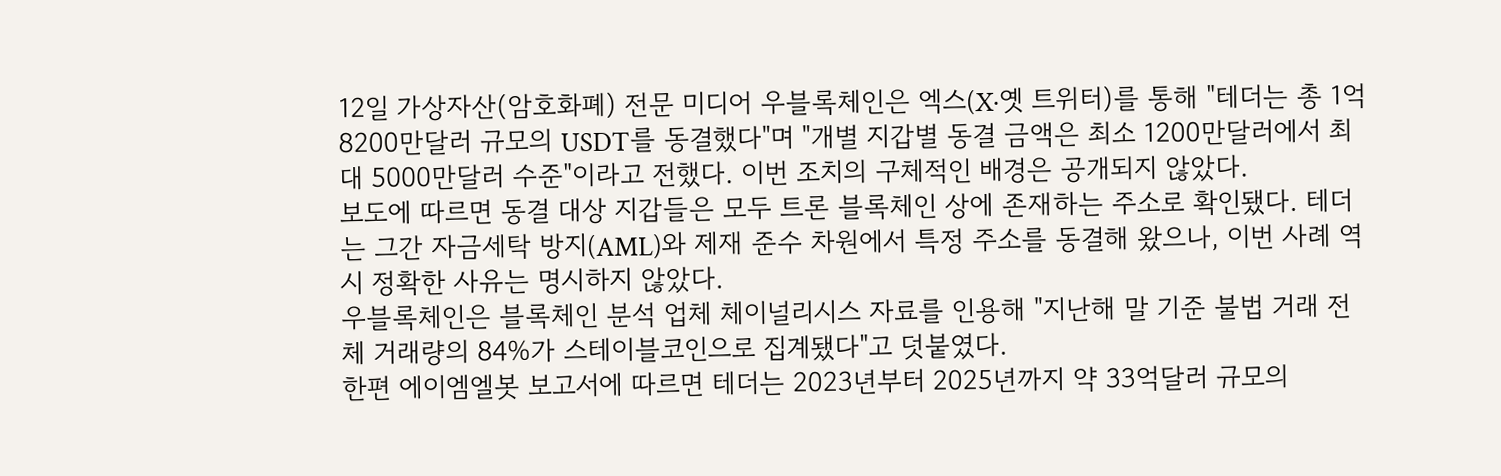12일 가상자산(암호화폐) 전문 미디어 우블록체인은 엑스(X·옛 트위터)를 통해 "테더는 총 1억8200만달러 규모의 USDT를 동결했다"며 "개별 지갑별 동결 금액은 최소 1200만달러에서 최대 5000만달러 수준"이라고 전했다. 이번 조치의 구체적인 배경은 공개되지 않았다.
보도에 따르면 동결 대상 지갑들은 모두 트론 블록체인 상에 존재하는 주소로 확인됐다. 테더는 그간 자금세탁 방지(AML)와 제재 준수 차원에서 특정 주소를 동결해 왔으나, 이번 사례 역시 정확한 사유는 명시하지 않았다.
우블록체인은 블록체인 분석 업체 체이널리시스 자료를 인용해 "지난해 말 기준 불법 거래 전체 거래량의 84%가 스테이블코인으로 집계됐다"고 덧붙였다.
한편 에이엠엘봇 보고서에 따르면 테더는 2023년부터 2025년까지 약 33억달러 규모의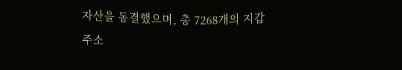자산을 동결했으며, 총 7268개의 지갑 주소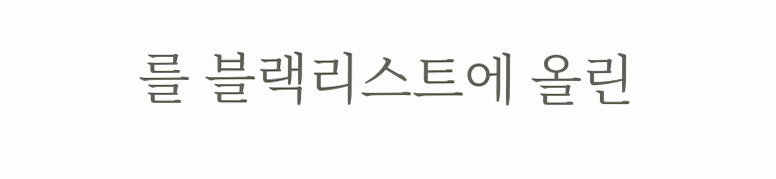를 블랙리스트에 올린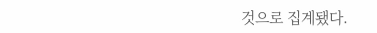것으로 집계됐다.